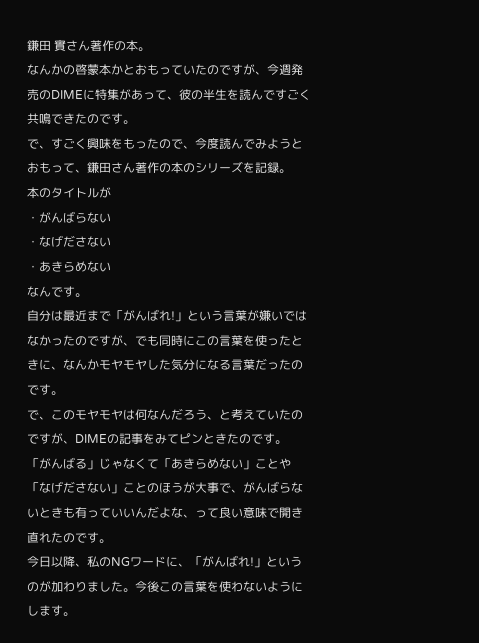鎌田 實さん著作の本。
なんかの啓蒙本かとおもっていたのですが、今週発売のDIMEに特集があって、彼の半生を読んですごく共鳴できたのです。
で、すごく興味をもったので、今度読んでみようとおもって、鎌田さん著作の本のシリーズを記録。
本のタイトルが
・がんばらない
・なげださない
・あきらめない
なんです。
自分は最近まで「がんばれ!」という言葉が嫌いではなかったのですが、でも同時にこの言葉を使ったときに、なんかモヤモヤした気分になる言葉だったのです。
で、このモヤモヤは何なんだろう、と考えていたのですが、DIMEの記事をみてピンときたのです。
「がんばる」じゃなくて「あきらめない」ことや「なげださない」ことのほうが大事で、がんばらないときも有っていいんだよな、って良い意味で開き直れたのです。
今日以降、私のNGワードに、「がんばれ!」というのが加わりました。今後この言葉を使わないようにします。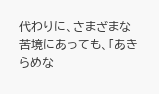代わりに、さまざまな苦境にあっても、「あきらめな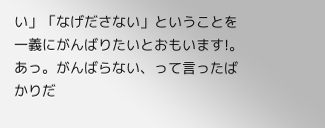い」「なげださない」ということを一義にがんばりたいとおもいます!。
あっ。がんばらない、って言ったばかりだ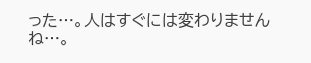った…。人はすぐには変わりませんね…。